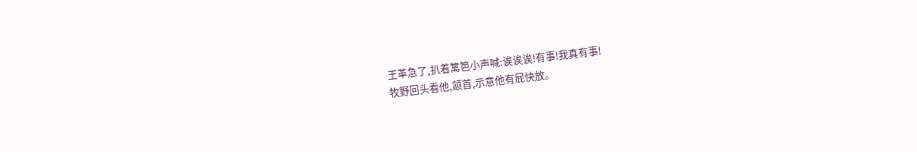王革急了,扒着篱笆小声喊:诶诶诶!有事!我真有事!
牧野回头看他,颔首,示意他有屁快放。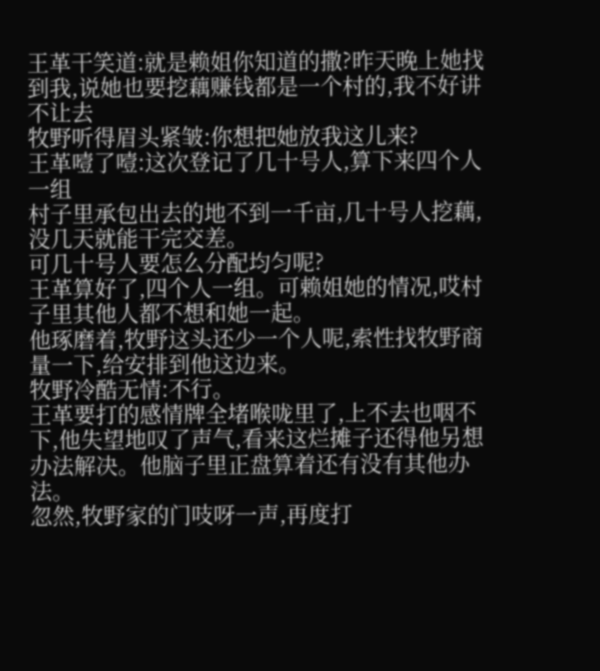王革干笑道:就是赖姐你知道的撒?昨天晚上她找到我,说她也要挖藕赚钱都是一个村的,我不好讲不让去
牧野听得眉头紧皱:你想把她放我这儿来?
王革噎了噎:这次登记了几十号人,算下来四个人一组
村子里承包出去的地不到一千亩,几十号人挖藕,没几天就能干完交差。
可几十号人要怎么分配均匀呢?
王革算好了,四个人一组。可赖姐她的情况,哎村子里其他人都不想和她一起。
他琢磨着,牧野这头还少一个人呢,索性找牧野商量一下,给安排到他这边来。
牧野冷酷无情:不行。
王革要打的感情牌全堵喉咙里了,上不去也咽不下,他失望地叹了声气,看来这烂摊子还得他另想办法解决。他脑子里正盘算着还有没有其他办法。
忽然,牧野家的门吱呀一声,再度打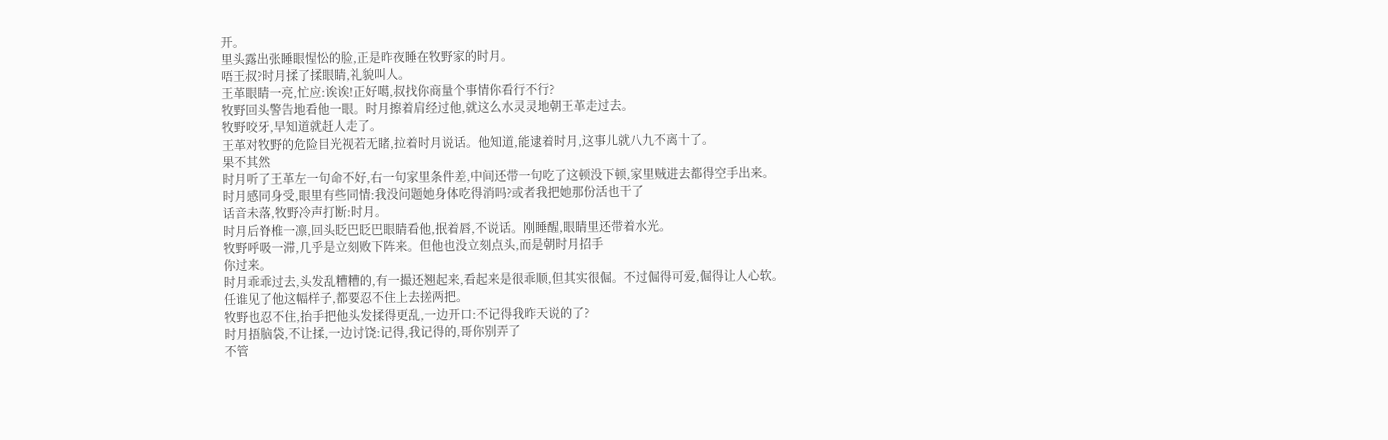开。
里头露出张睡眼惺忪的脸,正是昨夜睡在牧野家的时月。
唔王叔?时月揉了揉眼睛,礼貌叫人。
王革眼睛一亮,忙应:诶诶!正好噶,叔找你商量个事情你看行不行?
牧野回头警告地看他一眼。时月擦着肩经过他,就这么水灵灵地朝王革走过去。
牧野咬牙,早知道就赶人走了。
王革对牧野的危险目光视若无睹,拉着时月说话。他知道,能逮着时月,这事儿就八九不离十了。
果不其然
时月听了王革左一句命不好,右一句家里条件差,中间还带一句吃了这顿没下顿,家里贼进去都得空手出来。
时月感同身受,眼里有些同情:我没问题她身体吃得消吗?或者我把她那份活也干了
话音未落,牧野冷声打断:时月。
时月后脊椎一凛,回头眨巴眨巴眼睛看他,抿着唇,不说话。刚睡醒,眼睛里还带着水光。
牧野呼吸一滞,几乎是立刻败下阵来。但他也没立刻点头,而是朝时月招手
你过来。
时月乖乖过去,头发乱糟糟的,有一撮还翘起来,看起来是很乖顺,但其实很倔。不过倔得可爱,倔得让人心软。
任谁见了他这幅样子,都要忍不住上去搓两把。
牧野也忍不住,抬手把他头发揉得更乱,一边开口:不记得我昨天说的了?
时月捂脑袋,不让揉,一边讨饶:记得,我记得的,哥你别弄了
不管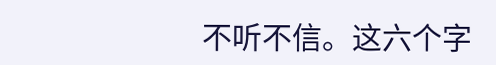不听不信。这六个字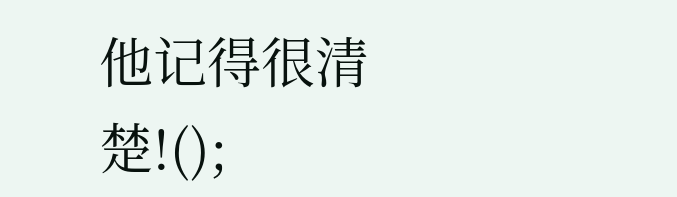他记得很清楚!();